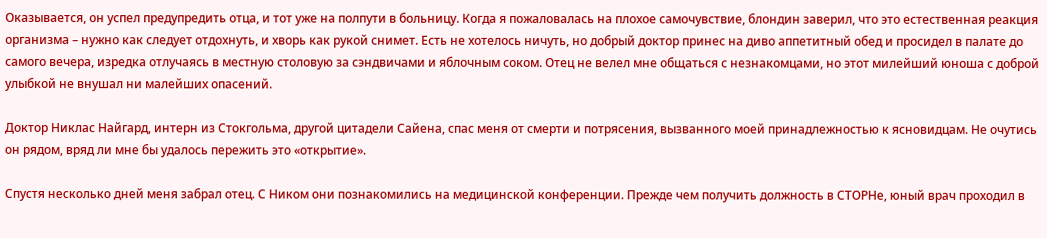Оказывается, он успел предупредить отца, и тот уже на полпути в больницу. Когда я пожаловалась на плохое самочувствие, блондин заверил, что это естественная реакция организма – нужно как следует отдохнуть, и хворь как рукой снимет. Есть не хотелось ничуть, но добрый доктор принес на диво аппетитный обед и просидел в палате до самого вечера, изредка отлучаясь в местную столовую за сэндвичами и яблочным соком. Отец не велел мне общаться с незнакомцами, но этот милейший юноша с доброй улыбкой не внушал ни малейших опасений.

Доктор Никлас Найгард, интерн из Стокгольма, другой цитадели Сайена, спас меня от смерти и потрясения, вызванного моей принадлежностью к ясновидцам. Не очутись он рядом, вряд ли мне бы удалось пережить это «открытие».

Спустя несколько дней меня забрал отец. С Ником они познакомились на медицинской конференции. Прежде чем получить должность в СТОРНе, юный врач проходил в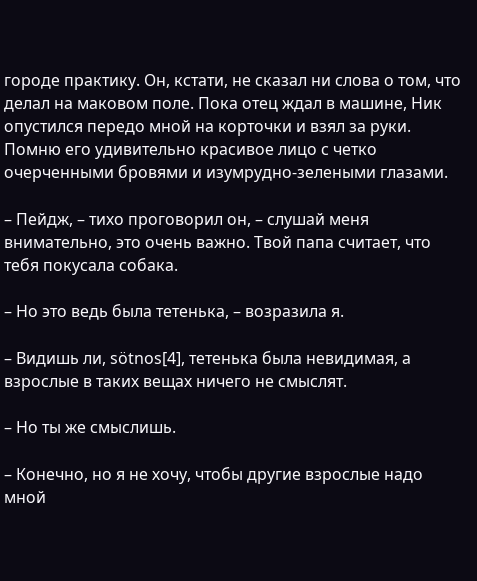городе практику. Он, кстати, не сказал ни слова о том, что делал на маковом поле. Пока отец ждал в машине, Ник опустился передо мной на корточки и взял за руки. Помню его удивительно красивое лицо с четко очерченными бровями и изумрудно-зелеными глазами.

– Пейдж, – тихо проговорил он, – слушай меня внимательно, это очень важно. Твой папа считает, что тебя покусала собака.

– Но это ведь была тетенька, – возразила я.

– Видишь ли, sötnos[4], тетенька была невидимая, а взрослые в таких вещах ничего не смыслят.

– Но ты же смыслишь.

– Конечно, но я не хочу, чтобы другие взрослые надо мной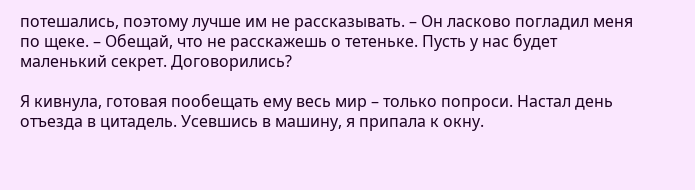потешались, поэтому лучше им не рассказывать. – Он ласково погладил меня по щеке. – Обещай, что не расскажешь о тетеньке. Пусть у нас будет маленький секрет. Договорились?

Я кивнула, готовая пообещать ему весь мир – только попроси. Настал день отъезда в цитадель. Усевшись в машину, я припала к окну.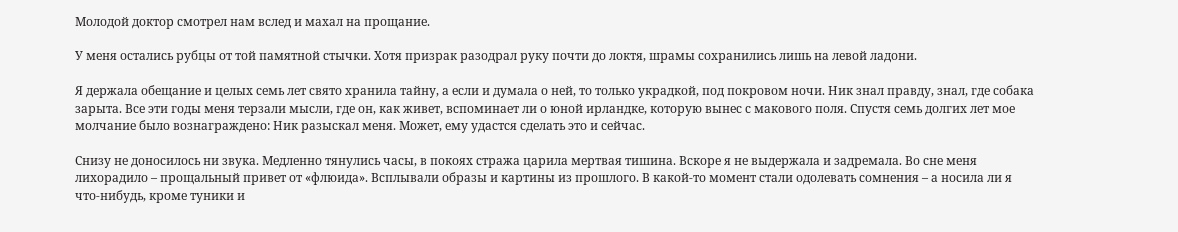Молодой доктор смотрел нам вслед и махал на прощание.

У меня остались рубцы от той памятной стычки. Хотя призрак разодрал руку почти до локтя, шрамы сохранились лишь на левой ладони.

Я держала обещание и целых семь лет свято хранила тайну, а если и думала о ней, то только украдкой, под покровом ночи. Ник знал правду, знал, где собака зарыта. Все эти годы меня терзали мысли, где он, как живет, вспоминает ли о юной ирландке, которую вынес с макового поля. Спустя семь долгих лет мое молчание было вознаграждено: Ник разыскал меня. Может, ему удастся сделать это и сейчас.

Снизу не доносилось ни звука. Медленно тянулись часы, в покоях стража царила мертвая тишина. Вскоре я не выдержала и задремала. Во сне меня лихорадило – прощальный привет от «флюида». Всплывали образы и картины из прошлого. В какой-то момент стали одолевать сомнения – а носила ли я что-нибудь, кроме туники и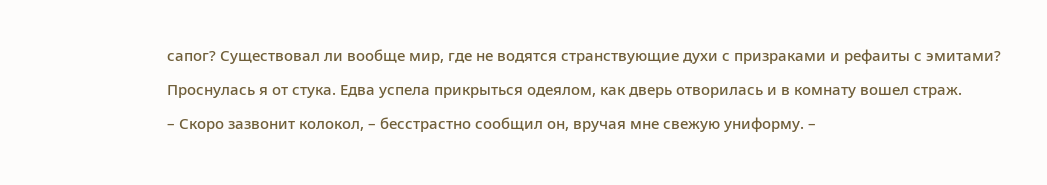сапог? Существовал ли вообще мир, где не водятся странствующие духи с призраками и рефаиты с эмитами?

Проснулась я от стука. Едва успела прикрыться одеялом, как дверь отворилась и в комнату вошел страж.

– Скоро зазвонит колокол, – бесстрастно сообщил он, вручая мне свежую униформу. –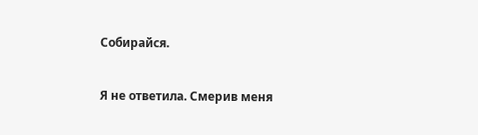Собирайся.

Я не ответила. Смерив меня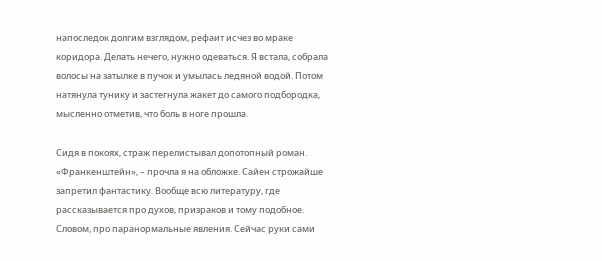напоследок долгим взглядом, рефаит исчез во мраке коридора. Делать нечего, нужно одеваться. Я встала, собрала волосы на затылке в пучок и умылась ледяной водой. Потом натянула тунику и застегнула жакет до самого подбородка, мысленно отметив, что боль в ноге прошла.

Сидя в покоях, страж перелистывал допотопный роман. «Франкенштейн», – прочла я на обложке. Сайен строжайше запретил фантастику. Вообще всю литературу, где рассказывается про духов, призраков и тому подобное. Словом, про паранормальные явления. Сейчас руки сами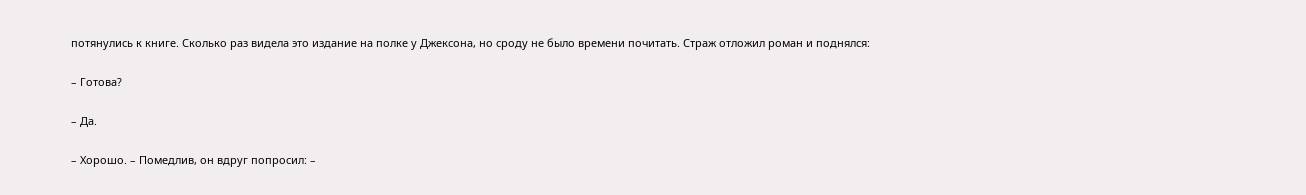потянулись к книге. Сколько раз видела это издание на полке у Джексона, но сроду не было времени почитать. Страж отложил роман и поднялся:

– Готова?

– Да.

– Хорошо. – Помедлив, он вдруг попросил: –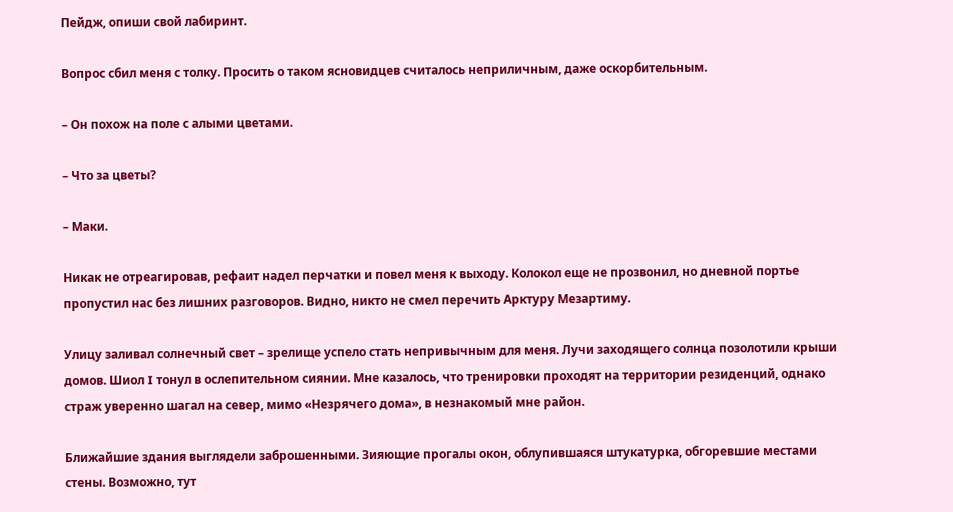Пейдж, опиши свой лабиринт.

Вопрос сбил меня с толку. Просить о таком ясновидцев считалось неприличным, даже оскорбительным.

– Он похож на поле с алыми цветами.

– Что за цветы?

– Маки.

Никак не отреагировав, рефаит надел перчатки и повел меня к выходу. Колокол еще не прозвонил, но дневной портье пропустил нас без лишних разговоров. Видно, никто не смел перечить Арктуру Мезартиму.

Улицу заливал солнечный свет – зрелище успело стать непривычным для меня. Лучи заходящего солнца позолотили крыши домов. Шиол I тонул в ослепительном сиянии. Мне казалось, что тренировки проходят на территории резиденций, однако страж уверенно шагал на север, мимо «Незрячего дома», в незнакомый мне район.

Ближайшие здания выглядели заброшенными. Зияющие прогалы окон, облупившаяся штукатурка, обгоревшие местами стены. Возможно, тут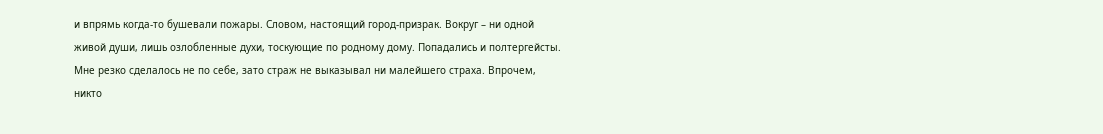и впрямь когда-то бушевали пожары. Словом, настоящий город-призрак. Вокруг – ни одной живой души, лишь озлобленные духи, тоскующие по родному дому. Попадались и полтергейсты. Мне резко сделалось не по себе, зато страж не выказывал ни малейшего страха. Впрочем, никто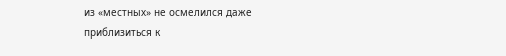из «местных» не осмелился даже приблизиться к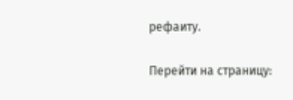рефаиту.

Перейти на страницу: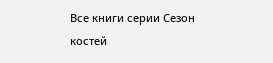Все книги серии Сезон костей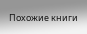Похожие книги